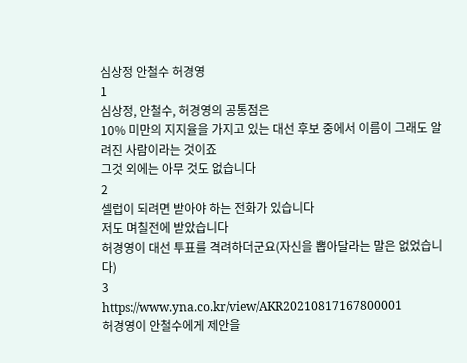심상정 안철수 허경영
1
심상정, 안철수, 허경영의 공통점은
10% 미만의 지지율을 가지고 있는 대선 후보 중에서 이름이 그래도 알려진 사람이라는 것이죠
그것 외에는 아무 것도 없습니다
2
셀럽이 되려면 받아야 하는 전화가 있습니다
저도 며칠전에 받았습니다
허경영이 대선 투표를 격려하더군요(자신을 뽑아달라는 말은 없었습니다)
3
https://www.yna.co.kr/view/AKR20210817167800001
허경영이 안철수에게 제안을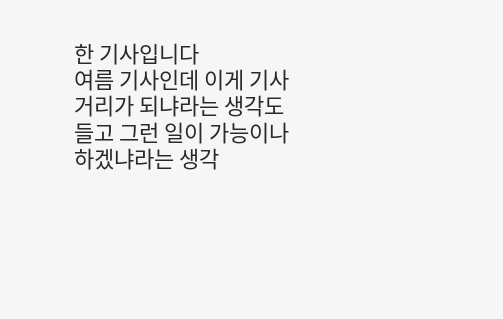한 기사입니다
여름 기사인데 이게 기사거리가 되냐라는 생각도 들고 그런 일이 가능이나 하겠냐라는 생각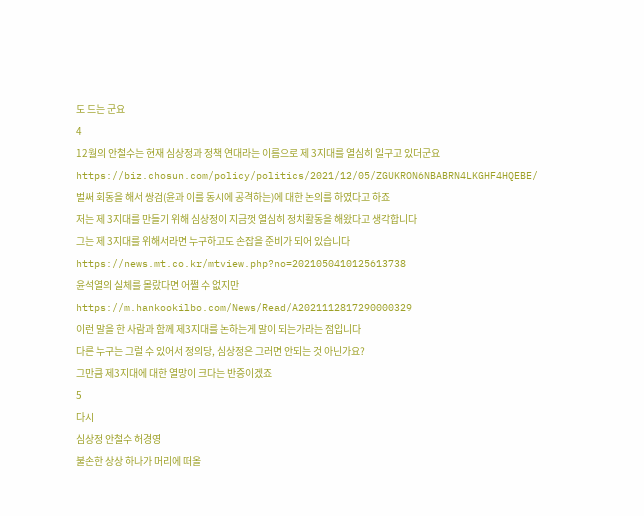도 드는 군요
4
12월의 안철수는 현재 심상정과 정책 연대라는 이름으로 제 3지대를 열심히 일구고 있더군요
https://biz.chosun.com/policy/politics/2021/12/05/ZGUKRON6NBABRN4LKGHF4HQEBE/
벌써 회동을 해서 쌍검(윤과 이를 동시에 공격하는)에 대한 논의를 하였다고 하죠
저는 제 3지대를 만들기 위해 심상정이 지금껏 열심히 정치활동을 해왔다고 생각합니다
그는 제 3지대를 위해서라면 누구하고도 손잡을 준비가 되어 있습니다
https://news.mt.co.kr/mtview.php?no=2021050410125613738
윤석열의 실체를 몰랐다면 어쩔 수 없지만
https://m.hankookilbo.com/News/Read/A2021112817290000329
이런 말을 한 사람과 함께 제3지대를 논하는게 말이 되는가라는 점입니다
다른 누구는 그럴 수 있어서 정의당, 심상정은 그러면 안되는 것 아닌가요?
그만큼 제3지대에 대한 열망이 크다는 반증이겠죠
5
다시
심상정 안철수 허경영
불손한 상상 하나가 머리에 떠올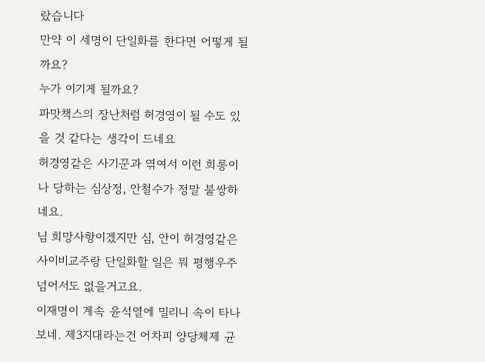랐습니다
만약 이 세명이 단일화를 한다면 어떻게 될까요?
누가 이기게 될까요?
파맛책스의 장난처럼 허경영이 될 수도 있을 것 같다는 생각이 드네요
허경영같은 사기꾼과 엮여서 이런 희롱이나 당하는 심상정, 안철수가 정말 불쌍하네요.
님 희망사항이겠지만 심, 안이 허경영같은 사이비교주랑 단일화할 일은 뭐 평행우주 넘어서도 없을거고요.
이재명이 계속 윤석열에 밀리니 속이 타나보네. 제3지대라는건 어차피 양당체제 균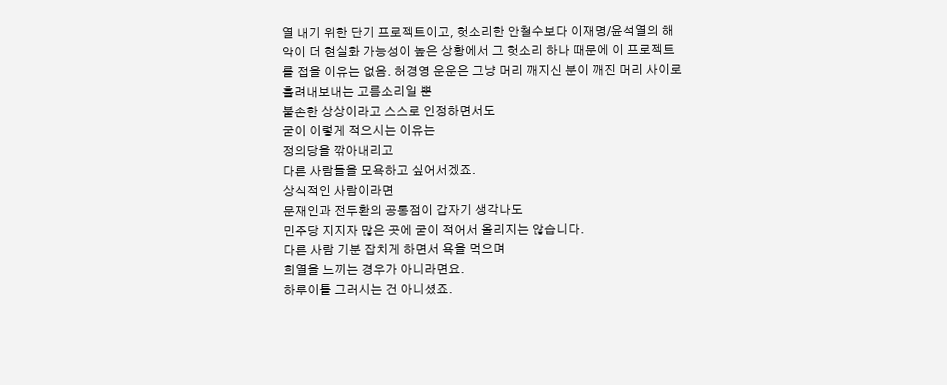열 내기 위한 단기 프로젝트이고, 헛소리한 안철수보다 이재명/윤석열의 해악이 더 현실화 가능성이 높은 상황에서 그 헛소리 하나 때문에 이 프로젝트를 접을 이유는 없음. 허경영 운운은 그냥 머리 깨지신 분이 깨진 머리 사이로 흘려내보내는 고름소리일 뿐
불손한 상상이라고 스스로 인정하면서도
굳이 이렇게 적으시는 이유는
정의당을 깎아내리고
다른 사람들을 모욕하고 싶어서겠죠.
상식적인 사람이라면
문재인과 전두환의 공통점이 갑자기 생각나도
민주당 지지자 많은 곳에 굳이 적어서 올리지는 않습니다.
다른 사람 기분 잡치게 하면서 욕을 먹으며
희열을 느끼는 경우가 아니라면요.
하루이틀 그러시는 건 아니셨죠.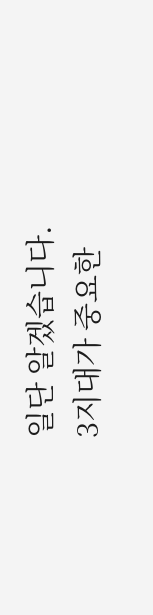일단 알겠습니다.
3지대가 중요한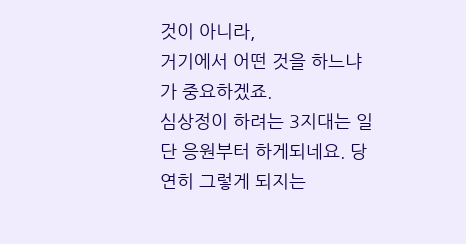것이 아니라,
거기에서 어떤 것을 하느냐가 중요하겠죠.
심상정이 하려는 3지대는 일단 응원부터 하게되네요. 당연히 그렇게 되지는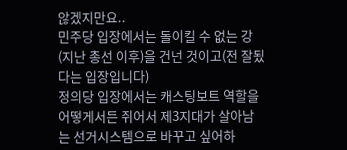않겠지만요..
민주당 입장에서는 돌이킬 수 없는 강(지난 총선 이후)을 건넌 것이고(전 잘됬다는 입장입니다)
정의당 입장에서는 캐스팅보트 역할을 어떻게서든 쥐어서 제3지대가 살아남는 선거시스템으로 바꾸고 싶어하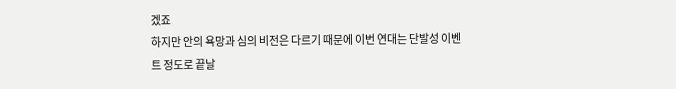겠죠
하지만 안의 욕망과 심의 비전은 다르기 때문에 이번 연대는 단발성 이벤트 정도로 끝날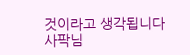것이라고 생각됩니다
사팍님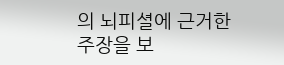의 뇌피셜에 근거한 주장을 보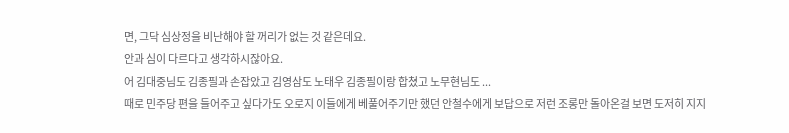면, 그닥 심상정을 비난해야 할 꺼리가 없는 것 같은데요.
안과 심이 다르다고 생각하시잖아요.
어 김대중님도 김종필과 손잡았고 김영삼도 노태우 김종필이랑 합쳤고 노무현님도 ...
때로 민주당 편을 들어주고 싶다가도 오로지 이들에게 베풀어주기만 했던 안철수에게 보답으로 저런 조롱만 돌아온걸 보면 도저히 지지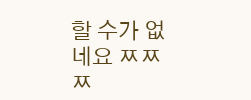할 수가 없네요 ㅉㅉㅉ